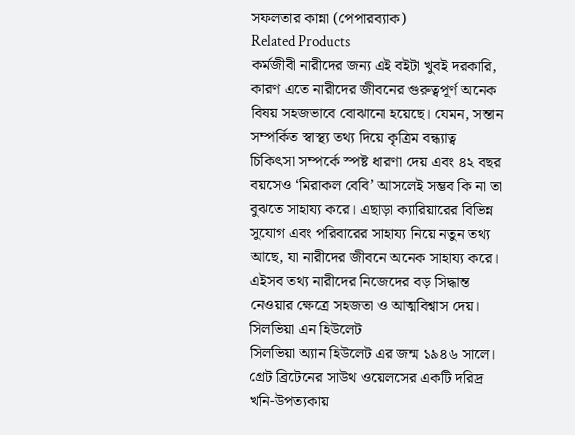সফলতার কান্না (পেপারব্যাক)
Related Products
কর্মজীবী নারীদের জন্য এই বইটা খুবই দরকারি, কারণ এতে নারীদের জীবনের গুরুত্বপূর্ণ অনেক বিষয় সহজভাবে বোঝানো হয়েছে। যেমন, সন্তান সম্পর্কিত স্বাস্থ্য তথ্য দিয়ে কৃত্রিম বন্ধ্যাত্ব চিকিৎসা সম্পর্কে স্পষ্ট ধারণা দেয় এবং ৪২ বছর বয়সেও ‘মিরাকল বেবি’ আসলেই সম্ভব কি না তা বুঝতে সাহায্য করে। এছাড়া ক্যারিয়ারের বিভিন্ন সুযোগ এবং পরিবারের সাহায্য নিয়ে নতুন তথ্য আছে, যা নারীদের জীবনে অনেক সাহায্য করে। এইসব তথ্য নারীদের নিজেদের বড় সিদ্ধান্ত নেওয়ার ক্ষেত্রে সহজতা ও আত্মবিশ্বাস দেয়।
সিলভিয়া এন হিউলেট
সিলভিয়া অ্যান হিউলেট এর জন্ম ১৯৪৬ সালে। গ্রেট ব্রিটেনের সাউথ ওয়েলসের একটি দরিদ্র খনি-উপত্যকায়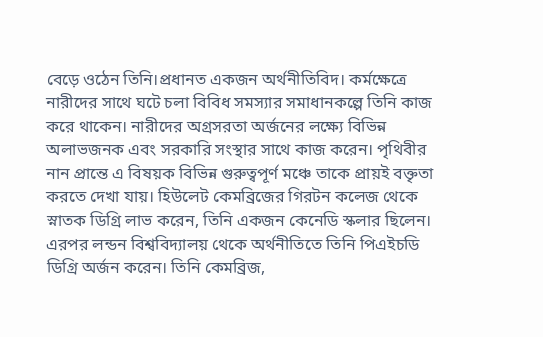বেড়ে ওঠেন তিনি।প্রধানত একজন অর্থনীতিবিদ। কর্মক্ষেত্রে নারীদের সাথে ঘটে চলা বিবিধ সমস্যার সমাধানকল্পে তিনি কাজ করে থাকেন। নারীদের অগ্রসরতা অর্জনের লক্ষ্যে বিভিন্ন অলাভজনক এবং সরকারি সংস্থার সাথে কাজ করেন। পৃথিবীর নান প্রান্তে এ বিষয়ক বিভিন্ন গুরুত্বপূর্ণ মঞ্চে তাকে প্রায়ই বক্তৃতা করতে দেখা যায়। হিউলেট কেমব্রিজের গিরটন কলেজ থেকে স্নাতক ডিগ্রি লাভ করেন, তিনি একজন কেনেডি স্কলার ছিলেন। এরপর লন্ডন বিশ্ববিদ্যালয় থেকে অর্থনীতিতে তিনি পিএইচডি ডিগ্রি অর্জন করেন। তিনি কেমব্রিজ,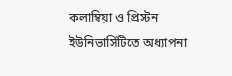কলাম্বিয়া ও প্রিস্টন ইউনিভার্সিটিতে অধ্যাপনা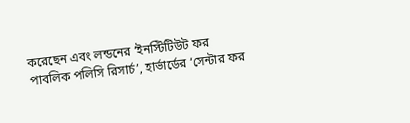করেছেন এবং লন্ডনের ‘ইনস্টিটিউট ফর পাবলিক পলিসি রিসার্চ’, হার্ভার্ডের ‘সেন্টার ফর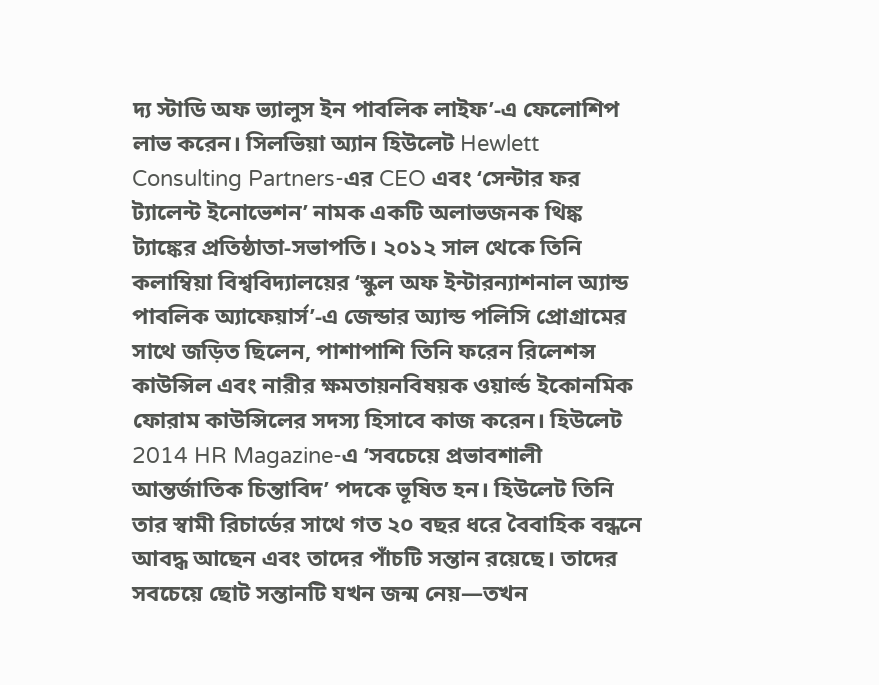দ্য স্টাডি অফ ভ্যালুস ইন পাবলিক লাইফ’-এ ফেলোশিপ লাভ করেন। সিলভিয়া অ্যান হিউলেট Hewlett Consulting Partners-এর CEO এবং ‘সেন্টার ফর ট্যালেন্ট ইনোভেশন’ নামক একটি অলাভজনক থিঙ্ক ট্যাঙ্কের প্রতিষ্ঠাতা-সভাপতি। ২০১২ সাল থেকে তিনি কলাম্বিয়া বিশ্ববিদ্যালয়ের ‘স্কুল অফ ইন্টারন্যাশনাল অ্যান্ড পাবলিক অ্যাফেয়ার্স’-এ জেন্ডার অ্যান্ড পলিসি প্রোগ্রামের সাথে জড়িত ছিলেন, পাশাপাশি তিনি ফরেন রিলেশন্স কাউন্সিল এবং নারীর ক্ষমতায়নবিষয়ক ওয়ার্ল্ড ইকোনমিক ফোরাম কাউন্সিলের সদস্য হিসাবে কাজ করেন। হিউলেট 2014 HR Magazine-এ ‘সবচেয়ে প্রভাবশালী আন্তর্জাতিক চিন্তাবিদ’ পদকে ভূষিত হন। হিউলেট তিনি তার স্বামী রিচার্ডের সাথে গত ২০ বছর ধরে বৈবাহিক বন্ধনে আবদ্ধ আছেন এবং তাদের পাঁচটি সন্তান রয়েছে। তাদের সবচেয়ে ছোট সন্তানটি যখন জন্ম নেয়—তখন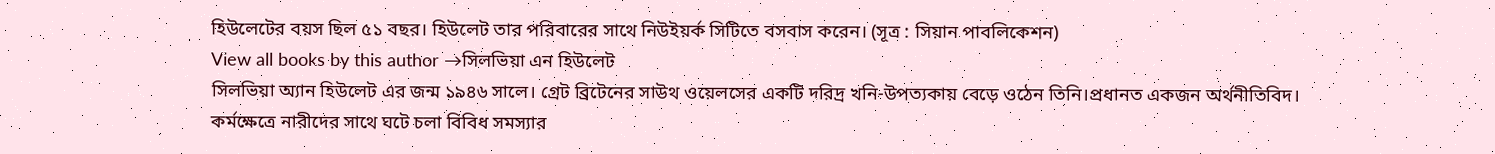হিউলেটের বয়স ছিল ৫১ বছর। হিউলেট তার পরিবারের সাথে নিউইয়র্ক সিটিতে বসবাস করেন। (সূত্র : সিয়ান পাবলিকেশন)
View all books by this author →সিলভিয়া এন হিউলেট
সিলভিয়া অ্যান হিউলেট এর জন্ম ১৯৪৬ সালে। গ্রেট ব্রিটেনের সাউথ ওয়েলসের একটি দরিদ্র খনি-উপত্যকায় বেড়ে ওঠেন তিনি।প্রধানত একজন অর্থনীতিবিদ। কর্মক্ষেত্রে নারীদের সাথে ঘটে চলা বিবিধ সমস্যার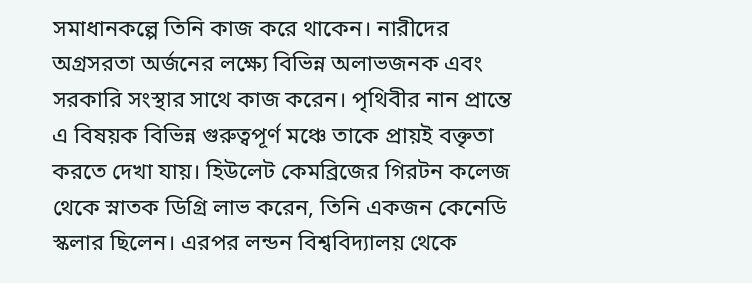সমাধানকল্পে তিনি কাজ করে থাকেন। নারীদের অগ্রসরতা অর্জনের লক্ষ্যে বিভিন্ন অলাভজনক এবং সরকারি সংস্থার সাথে কাজ করেন। পৃথিবীর নান প্রান্তে এ বিষয়ক বিভিন্ন গুরুত্বপূর্ণ মঞ্চে তাকে প্রায়ই বক্তৃতা করতে দেখা যায়। হিউলেট কেমব্রিজের গিরটন কলেজ থেকে স্নাতক ডিগ্রি লাভ করেন, তিনি একজন কেনেডি স্কলার ছিলেন। এরপর লন্ডন বিশ্ববিদ্যালয় থেকে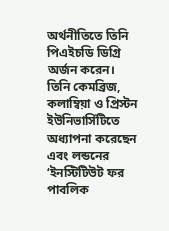অর্থনীতিতে তিনি পিএইচডি ডিগ্রি অর্জন করেন। তিনি কেমব্রিজ, কলাম্বিয়া ও প্রিস্টন ইউনিভার্সিটিতে অধ্যাপনা করেছেন এবং লন্ডনের ‘ইনস্টিটিউট ফর পাবলিক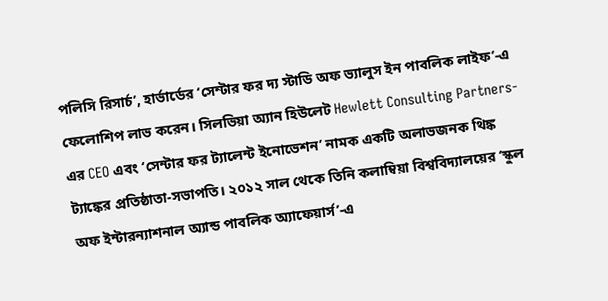পলিসি রিসার্চ’, হার্ভার্ডের ‘সেন্টার ফর দ্য স্টাডি অফ ভ্যালুস ইন পাবলিক লাইফ’-এ ফেলোশিপ লাভ করেন। সিলভিয়া অ্যান হিউলেট Hewlett Consulting Partners-এর CEO এবং ‘সেন্টার ফর ট্যালেন্ট ইনোভেশন’ নামক একটি অলাভজনক থিঙ্ক ট্যাঙ্কের প্রতিষ্ঠাতা-সভাপতি। ২০১২ সাল থেকে তিনি কলাম্বিয়া বিশ্ববিদ্যালয়ের ‘স্কুল অফ ইন্টারন্যাশনাল অ্যান্ড পাবলিক অ্যাফেয়ার্স’-এ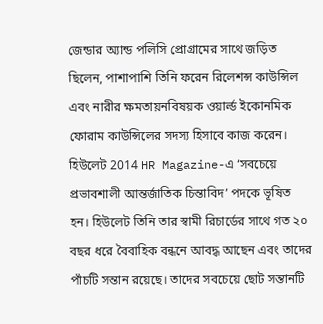জেন্ডার অ্যান্ড পলিসি প্রোগ্রামের সাথে জড়িত ছিলেন, পাশাপাশি তিনি ফরেন রিলেশন্স কাউন্সিল এবং নারীর ক্ষমতায়নবিষয়ক ওয়ার্ল্ড ইকোনমিক ফোরাম কাউন্সিলের সদস্য হিসাবে কাজ করেন। হিউলেট 2014 HR Magazine-এ ‘সবচেয়ে প্রভাবশালী আন্তর্জাতিক চিন্তাবিদ’ পদকে ভূষিত হন। হিউলেট তিনি তার স্বামী রিচার্ডের সাথে গত ২০ বছর ধরে বৈবাহিক বন্ধনে আবদ্ধ আছেন এবং তাদের পাঁচটি সন্তান রয়েছে। তাদের সবচেয়ে ছোট সন্তানটি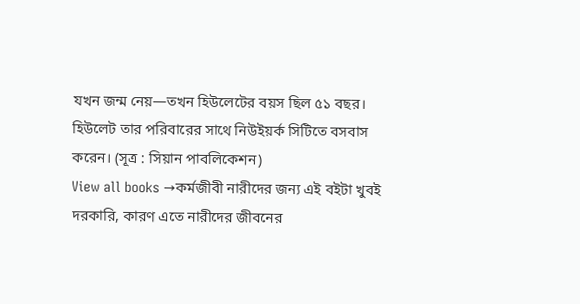যখন জন্ম নেয়—তখন হিউলেটের বয়স ছিল ৫১ বছর। হিউলেট তার পরিবারের সাথে নিউইয়র্ক সিটিতে বসবাস করেন। (সূত্র : সিয়ান পাবলিকেশন)
View all books →কর্মজীবী নারীদের জন্য এই বইটা খুবই দরকারি, কারণ এতে নারীদের জীবনের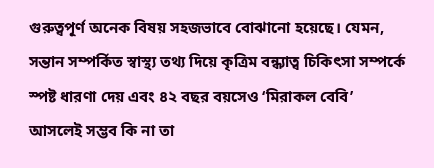গুরুত্বপূর্ণ অনেক বিষয় সহজভাবে বোঝানো হয়েছে। যেমন, সন্তান সম্পর্কিত স্বাস্থ্য তথ্য দিয়ে কৃত্রিম বন্ধ্যাত্ব চিকিৎসা সম্পর্কে স্পষ্ট ধারণা দেয় এবং ৪২ বছর বয়সেও ‘মিরাকল বেবি’ আসলেই সম্ভব কি না তা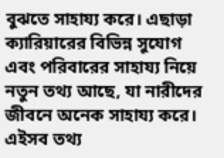বুঝতে সাহায্য করে। এছাড়া ক্যারিয়ারের বিভিন্ন সুযোগ এবং পরিবারের সাহায্য নিয়ে নতুন তথ্য আছে, যা নারীদের জীবনে অনেক সাহায্য করে। এইসব তথ্য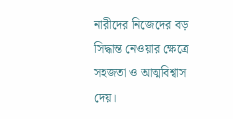নারীদের নিজেদের বড় সিদ্ধান্ত নেওয়ার ক্ষেত্রে সহজতা ও আত্মবিশ্বাস দেয়।